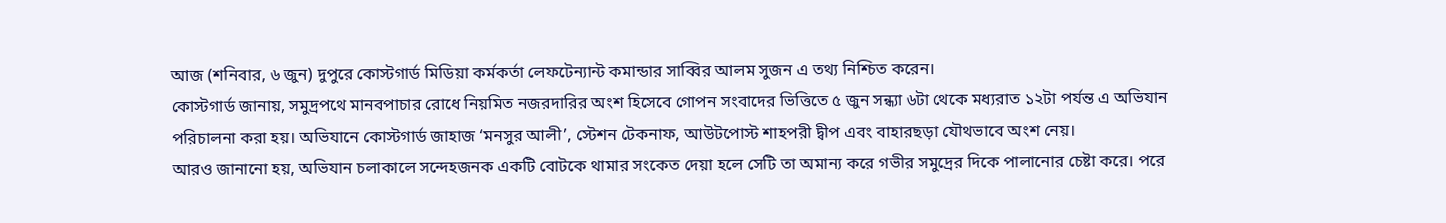আজ (শনিবার, ৬ জুন) দুপুরে কোস্টগার্ড মিডিয়া কর্মকর্তা লেফটেন্যান্ট কমান্ডার সাব্বির আলম সুজন এ তথ্য নিশ্চিত করেন।
কোস্টগার্ড জানায়, সমুদ্রপথে মানবপাচার রোধে নিয়মিত নজরদারির অংশ হিসেবে গোপন সংবাদের ভিত্তিতে ৫ জুন সন্ধ্যা ৬টা থেকে মধ্যরাত ১২টা পর্যন্ত এ অভিযান পরিচালনা করা হয়। অভিযানে কোস্টগার্ড জাহাজ ‘মনসুর আলী’, স্টেশন টেকনাফ, আউটপোস্ট শাহপরী দ্বীপ এবং বাহারছড়া যৌথভাবে অংশ নেয়।
আরও জানানো হয়, অভিযান চলাকালে সন্দেহজনক একটি বোটকে থামার সংকেত দেয়া হলে সেটি তা অমান্য করে গভীর সমুদ্রের দিকে পালানোর চেষ্টা করে। পরে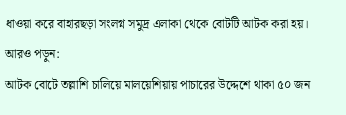ধাওয়া করে বাহারছড়া সংলগ্ন সমুদ্র এলাকা থেকে বোটটি আটক করা হয়।
আরও পড়ুন:
আটক বোটে তল্লাশি চালিয়ে মালয়েশিয়ায় পাচারের উদ্দেশে থাকা ৫০ জন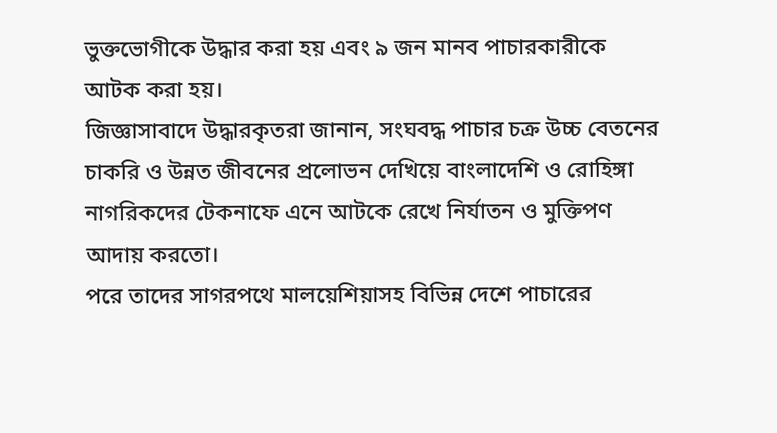ভুক্তভোগীকে উদ্ধার করা হয় এবং ৯ জন মানব পাচারকারীকে আটক করা হয়।
জিজ্ঞাসাবাদে উদ্ধারকৃতরা জানান, সংঘবদ্ধ পাচার চক্র উচ্চ বেতনের চাকরি ও উন্নত জীবনের প্রলোভন দেখিয়ে বাংলাদেশি ও রোহিঙ্গা নাগরিকদের টেকনাফে এনে আটকে রেখে নির্যাতন ও মুক্তিপণ আদায় করতো।
পরে তাদের সাগরপথে মালয়েশিয়াসহ বিভিন্ন দেশে পাচারের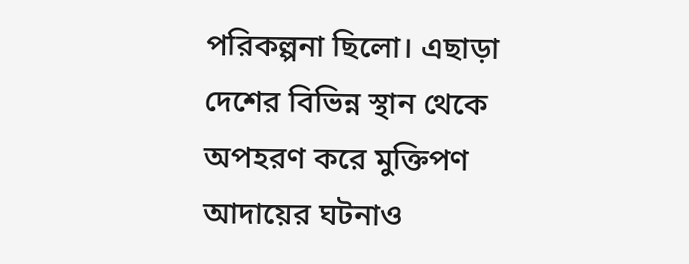পরিকল্পনা ছিলো। এছাড়া দেশের বিভিন্ন স্থান থেকে অপহরণ করে মুক্তিপণ আদায়ের ঘটনাও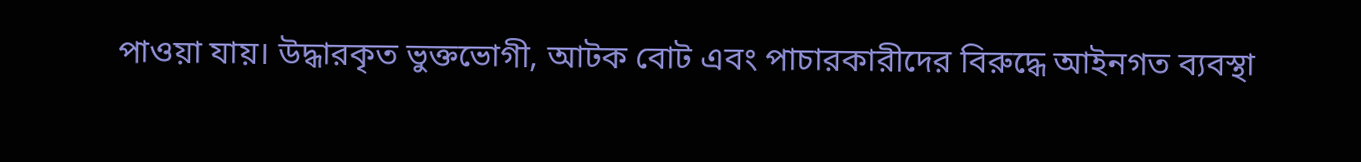পাওয়া যায়। উদ্ধারকৃত ভুক্তভোগী, আটক বোট এবং পাচারকারীদের বিরুদ্ধে আইনগত ব্যবস্থা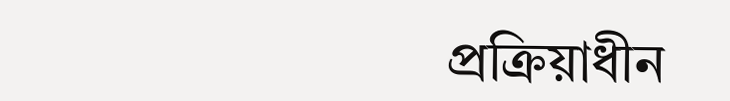প্রক্রিয়াধীন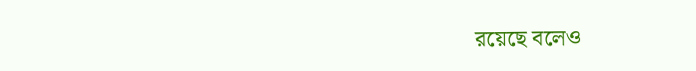রয়েছে বলেও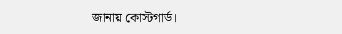জানায় কোস্টগার্ড।